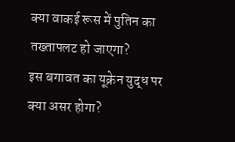क्या वाकई रूस में पुतिन का तख्तापलट हो जाएगा?
इस बगावत का यूक्रेन युद्ध पर क्या असर होगा?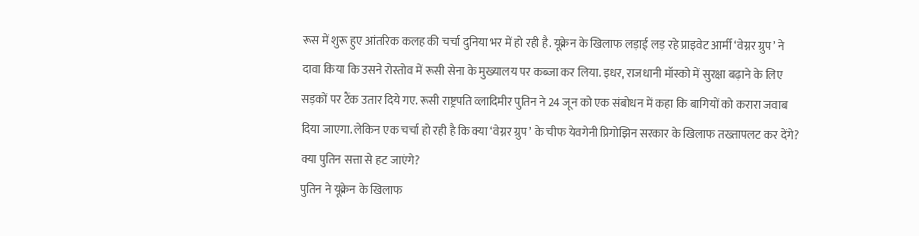रूस में शुरू हुए आंतरिक कलह की चर्चा दुनिया भर में हो रही है. यूक्रेन के खिलाफ लड़ाई लड़ रहे प्राइवेट आर्मी ‘वेग्नर ग्रुप’ ने दावा किया कि उसने रोस्तोव में रूसी सेना के मुख्यालय पर कब्जा कर लिया. इधर, राजधानी मॉस्को में सुरक्षा बढ़ाने के लिए सड़कों पर टैंक उतार दिये गए. रूसी राष्ट्रपति व्लादिमीर पुतिन ने 24 जून को एक संबोधन में कहा कि बागियों को करारा जवाब दिया जाएगा. लेकिन एक चर्चा हो रही है कि क्या ‘वेग्नर ग्रुप’ के चीफ येवगेनी प्रिगोझिन सरकार के खिलाफ तख्तापलट कर देंगे? क्या पुतिन सत्ता से हट जाएंगे?
पुतिन ने यूक्रेन के खिलाफ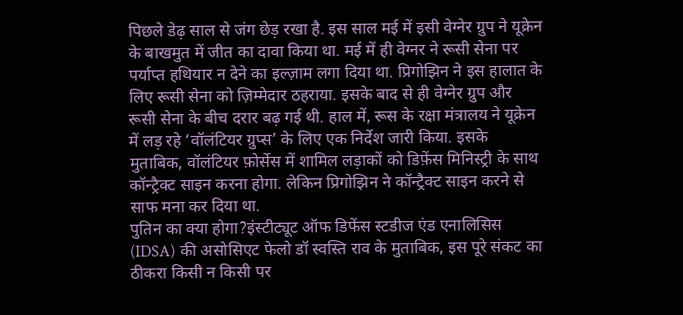पिछले डेढ़ साल से जंग छेड़ रखा है. इस साल मई में इसी वेग्नेर ग्रुप ने यूक्रेन के बाखमुत में जीत का दावा किया था. मई में ही वेग्नर ने रूसी सेना पर पर्याप्त हथियार न देने का इल्ज़ाम लगा दिया था. प्रिगोझिन ने इस हालात के लिए रूसी सेना को ज़िम्मेदार ठहराया. इसके बाद से ही वेग्नेर ग्रुप और रूसी सेना के बीच दरार बढ़ गई थी. हाल में, रूस के रक्षा मंत्रालय ने यूक्रेन में लड़ रहे ‘वॉलंटियर ग्रुप्स’ के लिए एक निर्देश जारी किया. इसके मुताबिक, वॉलंटियर फ़ोर्सेस में शामिल लड़ाकों को डिफ़ेंस मिनिस्ट्री के साथ कॉन्ट्रैक्ट साइन करना होगा. लेकिन प्रिगोझिन ने कॉन्ट्रैक्ट साइन करने से साफ मना कर दिया था.
पुतिन का क्या होगा?इंस्टीट्यूट ऑफ डिफेंस स्टडीज एंड एनालिसिस (IDSA) की असोसिएट फेलो डॉ स्वस्ति राव के मुताबिक, इस पूरे संकट का ठीकरा किसी न किसी पर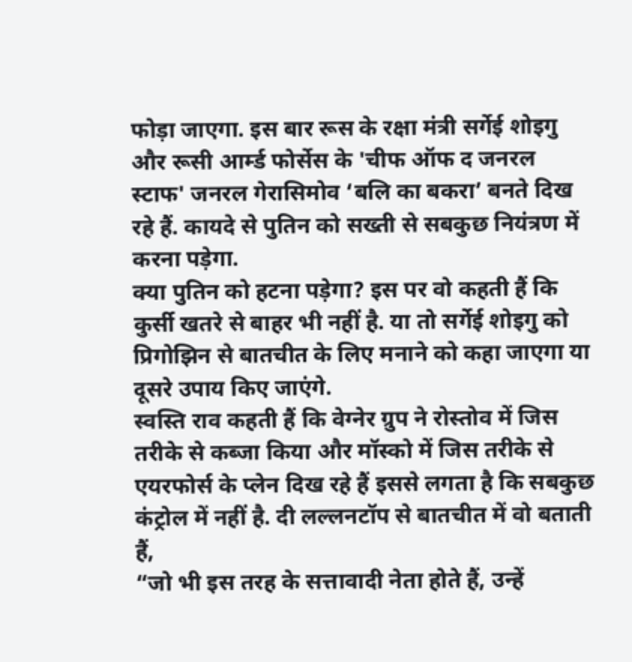फोड़ा जाएगा. इस बार रूस के रक्षा मंत्री सर्गेई शोइगु और रूसी आर्म्ड फोर्सेस के 'चीफ ऑफ द जनरल स्टाफ' जनरल गेरासिमोव ‘बलि का बकरा’ बनते दिख रहे हैं. कायदे से पुतिन को सख्ती से सबकुछ नियंत्रण में करना पड़ेगा.
क्या पुतिन को हटना पड़ेगा? इस पर वो कहती हैं कि कुर्सी खतरे से बाहर भी नहीं है. या तो सर्गेई शोइगु को प्रिगोझिन से बातचीत के लिए मनाने को कहा जाएगा या दूसरे उपाय किए जाएंगे.
स्वस्ति राव कहती हैं कि वेग्नेर ग्रुप ने रोस्तोव में जिस तरीके से कब्जा किया और मॉस्को में जिस तरीके से एयरफोर्स के प्लेन दिख रहे हैं इससे लगता है कि सबकुछ कंट्रोल में नहीं है. दी लल्लनटॉप से बातचीत में वो बताती हैं,
“जो भी इस तरह के सत्तावादी नेता होते हैं, उन्हें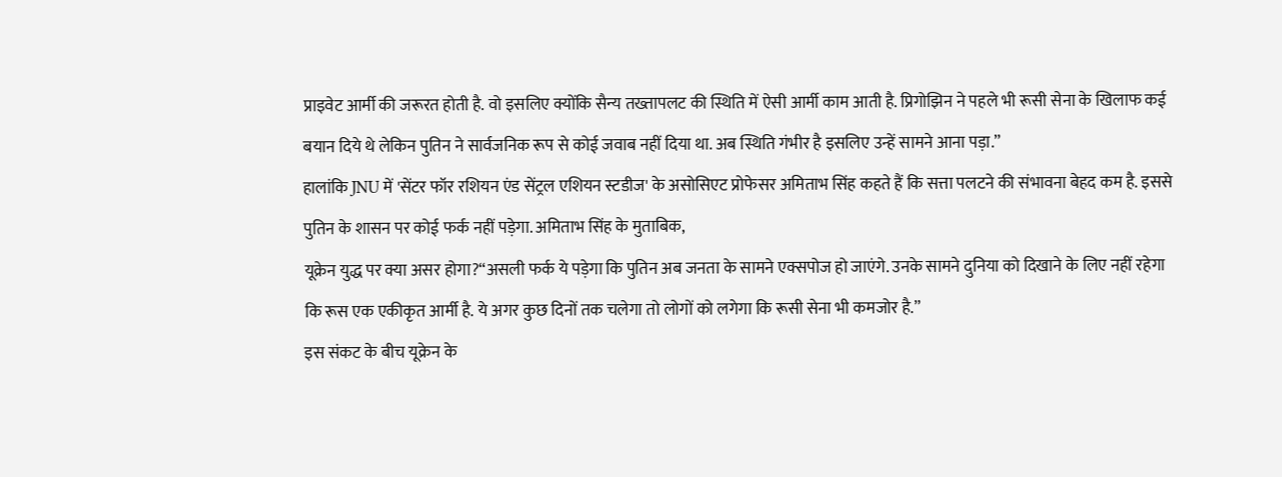प्राइवेट आर्मी की जरूरत होती है. वो इसलिए क्योंकि सैन्य तख्तापलट की स्थिति में ऐसी आर्मी काम आती है. प्रिगोझिन ने पहले भी रूसी सेना के खिलाफ कई बयान दिये थे लेकिन पुतिन ने सार्वजनिक रूप से कोई जवाब नहीं दिया था. अब स्थिति गंभीर है इसलिए उन्हें सामने आना पड़ा.”
हालांकि JNU में 'सेंटर फॉर रशियन एंड सेंट्रल एशियन स्टडीज' के असोसिएट प्रोफेसर अमिताभ सिंह कहते हैं कि सत्ता पलटने की संभावना बेहद कम है. इससे पुतिन के शासन पर कोई फर्क नहीं पड़ेगा. अमिताभ सिंह के मुताबिक,
यूक्रेन युद्ध पर क्या असर होगा?“असली फर्क ये पड़ेगा कि पुतिन अब जनता के सामने एक्सपोज हो जाएंगे. उनके सामने दुनिया को दिखाने के लिए नहीं रहेगा कि रूस एक एकीकृत आर्मी है. ये अगर कुछ दिनों तक चलेगा तो लोगों को लगेगा कि रूसी सेना भी कमजोर है.”
इस संकट के बीच यूक्रेन के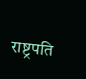राष्ट्रपति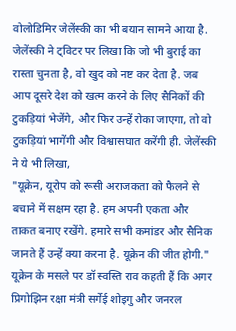वोलोडिमिर जेलेंस्की का भी बयान सामने आया है. जेलेंस्की ने ट्विटर पर लिखा कि जो भी बुराई का रास्ता चुनता है, वो खुद को नष्ट कर देता है. जब आप दूसरे देश को खत्म करने के लिए सैनिकों की टुकड़ियां भेजेंगे, और फिर उन्हें रोका जाएगा, तो वो टुकड़ियां भागेंगी और विश्वासघात करेंगी ही. जेलेंस्की ने ये भी लिखा,
"यूक्रेन, यूरोप को रूसी अराजकता को फैलने से बचाने में सक्षम रहा है. हम अपनी एकता और ताकत बनाए रखेंगे. हमारे सभी कमांडर और सैनिक जानते हैं उन्हें क्या करना है. यूक्रेन की जीत होगी."
यूक्रेन के मसले पर डॉ स्वस्ति राव कहती हैं कि अगर प्रिगोझिन रक्षा मंत्री सर्गेई शोइगु और जनरल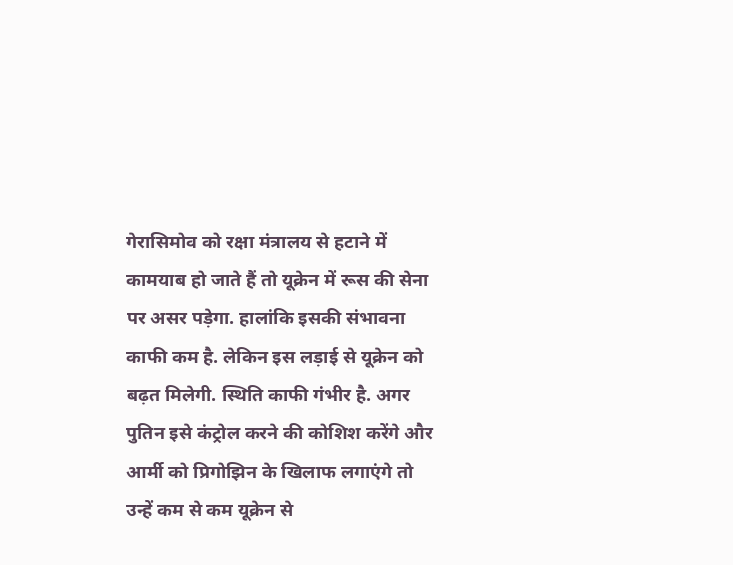गेरासिमोव को रक्षा मंत्रालय से हटाने में कामयाब हो जाते हैं तो यूक्रेन में रूस की सेना पर असर पड़ेगा. हालांकि इसकी संभावना काफी कम है. लेकिन इस लड़ाई से यूक्रेन को बढ़त मिलेगी. स्थिति काफी गंभीर है. अगर पुतिन इसे कंट्रोल करने की कोशिश करेंगे और आर्मी को प्रिगोझिन के खिलाफ लगाएंगे तो उन्हें कम से कम यूक्रेन से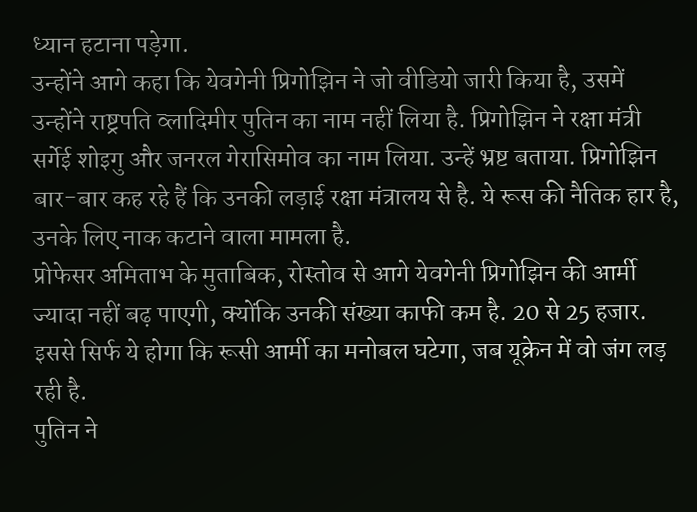ध्यान हटाना पड़ेगा.
उन्होंने आगे कहा कि येवगेनी प्रिगोझिन ने जो वीडियो जारी किया है, उसमें उन्होंने राष्ट्रपति व्लादिमीर पुतिन का नाम नहीं लिया है. प्रिगोझिन ने रक्षा मंत्री सर्गेई शोइगु और जनरल गेरासिमोव का नाम लिया. उन्हें भ्रष्ट बताया. प्रिगोझिन बार-बार कह रहे हैं कि उनकी लड़ाई रक्षा मंत्रालय से है. ये रूस की नैतिक हार है, उनके लिए नाक कटाने वाला मामला है.
प्रोफेसर अमिताभ के मुताबिक, रोस्तोव से आगे येवगेनी प्रिगोझिन की आर्मी ज्यादा नहीं बढ़ पाएगी, क्योंकि उनकी संख्या काफी कम है. 20 से 25 हजार. इससे सिर्फ ये होगा कि रूसी आर्मी का मनोबल घटेगा, जब यूक्रेन में वो जंग लड़ रही है.
पुतिन ने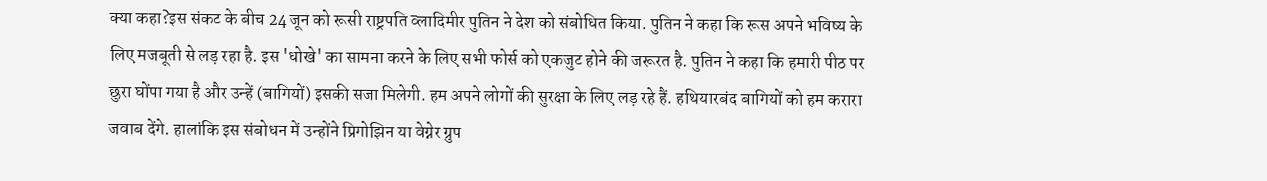क्या कहा?इस संकट के बीच 24 जून को रूसी राष्ट्रपति व्लादिमीर पुतिन ने देश को संबोधित किया. पुतिन ने कहा कि रूस अपने भविष्य के लिए मजबूती से लड़ रहा है. इस 'धोखे' का सामना करने के लिए सभी फोर्स को एकजुट होने की जरूरत है. पुतिन ने कहा कि हमारी पीठ पर छुरा घोंपा गया है और उन्हें (बागियों) इसकी सजा मिलेगी. हम अपने लोगों की सुरक्षा के लिए लड़ रहे हैं. हथियारबंद बागियों को हम करारा जवाब देंगे. हालांकि इस संबोधन में उन्होंने प्रिगोझिन या वेग्नेर ग्रुप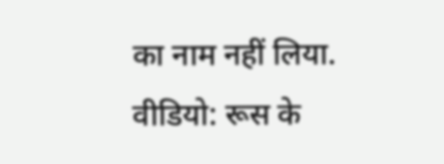का नाम नहीं लिया.
वीडियो: रूस के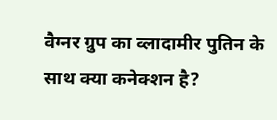वैग्नर ग्रुप का व्लादामीर पुतिन के साथ क्या कनेक्शन है?